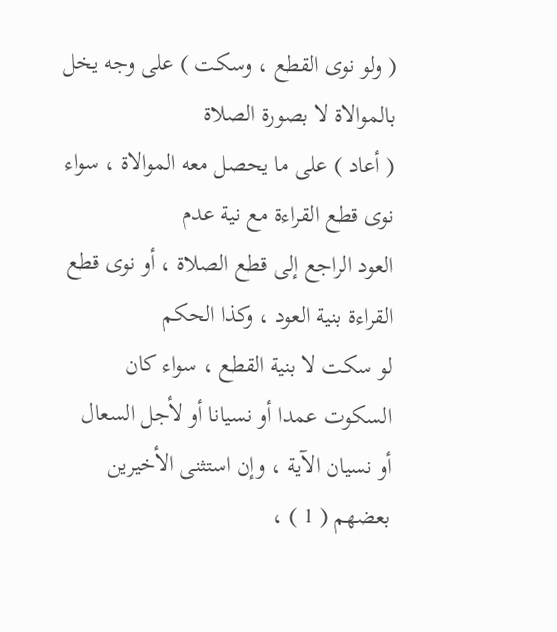( ولو نوى القطع ، وسكت ) على وجه يخل بالموالاة لا بصورة الصلاة
( أعاد ) على ما يحصل معه الموالاة ، سواء نوى قطع القراءة مع نية عدم
العود الراجع إلى قطع الصلاة ، أو نوى قطع القراءة بنية العود ، وكذا الحكم
لو سكت لا بنية القطع ، سواء كان السكوت عمدا أو نسيانا أو لأجل السعال
أو نسيان الآية ، وإن استثنى الأخيرين بعضهم ( 1 ) ،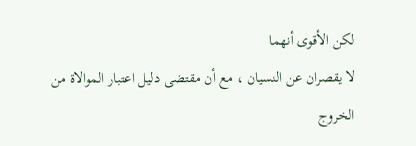لكن الأقوى أنهما
لا يقصران عن النسيان ، مع أن مقتضى دليل اعتبار الموالاة من الخروج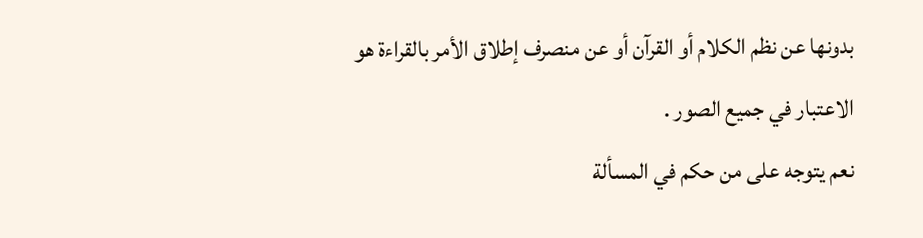بدونها عن نظم الكلام أو القرآن أو عن منصرف إطلاق الأمر بالقراءة هو
الاعتبار في جميع الصور .
نعم يتوجه على من حكم في المسألة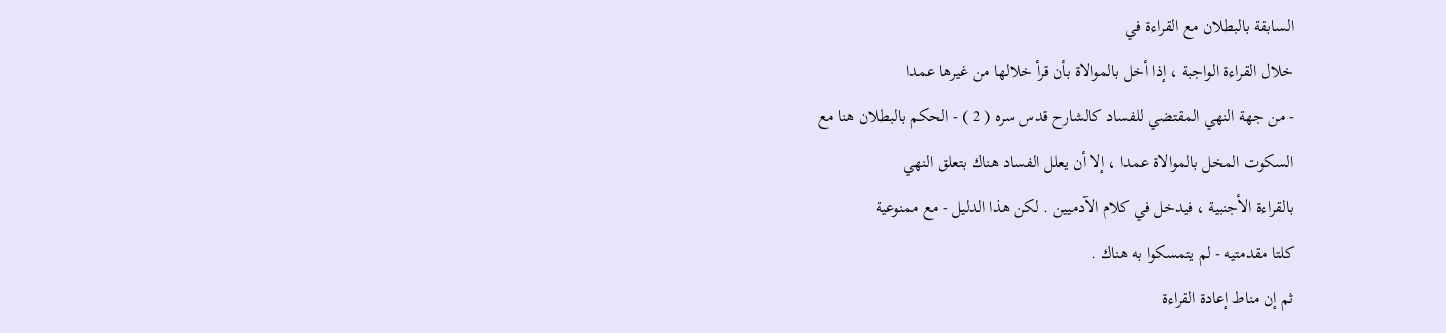السابقة بالبطلان مع القراءة في
خلال القراءة الواجبة ، إذا أخل بالموالاة بأن قرأ خلالها من غيرها عمدا
- من جهة النهي المقتضي للفساد كالشارح قدس سره ( 2 ) - الحكم بالبطلان هنا مع
السكوت المخل بالموالاة عمدا ، إلا أن يعلل الفساد هناك بتعلق النهي
بالقراءة الأجنبية ، فيدخل في كلام الآدميين . لكن هذا الدليل - مع ممنوعية
كلتا مقدمتيه - لم يتمسكوا به هناك .
ثم إن مناط إعادة القراءة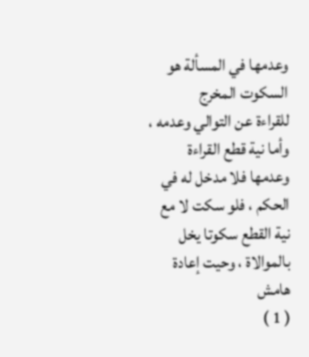وعدمها في المسألة هو السكوت المخرج
للقراءة عن التوالي وعدمه ، وأما نية قطع القراءة وعدمها فلا مدخل له في
الحكم ، فلو سكت لا مع نية القطع سكوتا يخل بالموالاة ، وحيت إعادة
هامش
( 1 )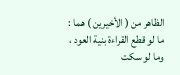الظاهر من ( الأخيرين ) هما : ما لو قطع القراءة بنية العود ، وما لو سكت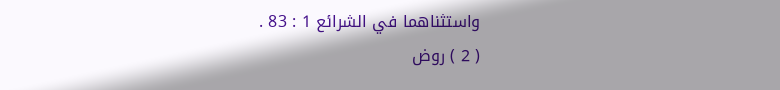واستثناهما في الشرائع 1 : 83 .
( 2 ) روض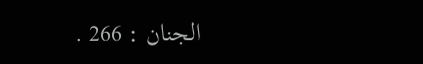الجنان : 266 .